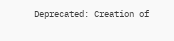Deprecated: Creation of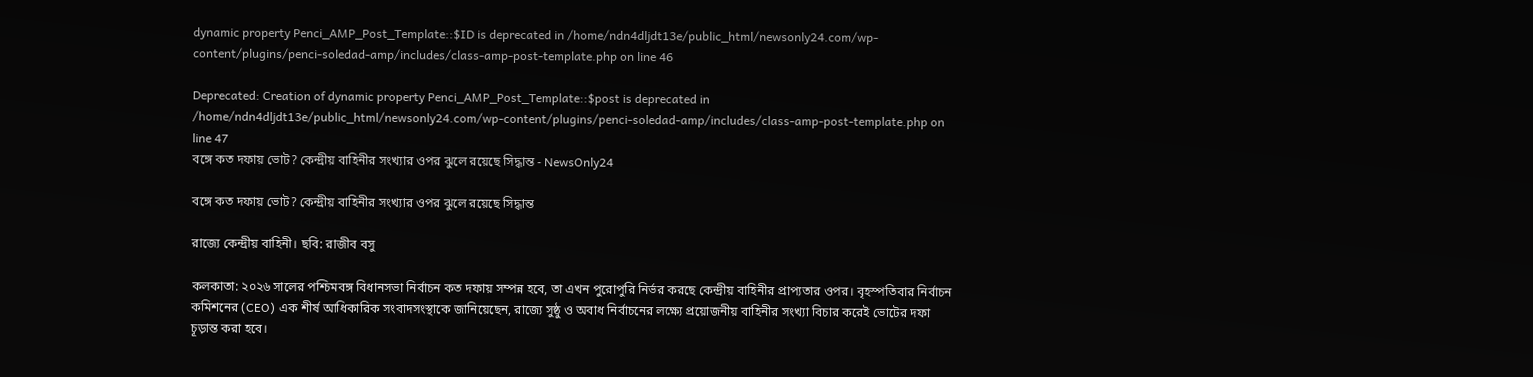dynamic property Penci_AMP_Post_Template::$ID is deprecated in /home/ndn4dljdt13e/public_html/newsonly24.com/wp-content/plugins/penci-soledad-amp/includes/class-amp-post-template.php on line 46

Deprecated: Creation of dynamic property Penci_AMP_Post_Template::$post is deprecated in /home/ndn4dljdt13e/public_html/newsonly24.com/wp-content/plugins/penci-soledad-amp/includes/class-amp-post-template.php on line 47
বঙ্গে কত দফায় ভোট? কেন্দ্রীয় বাহিনীর সংখ্যার ওপর ঝুলে রয়েছে সিদ্ধান্ত - NewsOnly24

বঙ্গে কত দফায় ভোট? কেন্দ্রীয় বাহিনীর সংখ্যার ওপর ঝুলে রয়েছে সিদ্ধান্ত

রাজ্যে কেন্দ্রীয় বাহিনী। ছবি: রাজীব বসু

কলকাতা: ২০২৬ সালের পশ্চিমবঙ্গ বিধানসভা নির্বাচন কত দফায় সম্পন্ন হবে, তা এখন পুরোপুরি নির্ভর করছে কেন্দ্রীয় বাহিনীর প্রাপ্যতার ওপর। বৃহস্পতিবার নির্বাচন কমিশনের (CEO) এক শীর্ষ আধিকারিক সংবাদসংস্থাকে জানিয়েছেন, রাজ্যে সুষ্ঠু ও অবাধ নির্বাচনের লক্ষ্যে প্রয়োজনীয় বাহিনীর সংখ্যা বিচার করেই ভোটের দফা চূড়ান্ত করা হবে।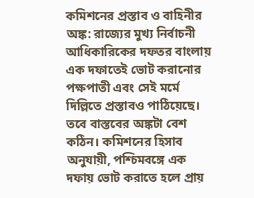কমিশনের প্রস্তাব ও বাহিনীর অঙ্ক: রাজ্যের মুখ্য নির্বাচনী আধিকারিকের দফতর বাংলায় এক দফাতেই ভোট করানোর পক্ষপাতী এবং সেই মর্মে দিল্লিতে প্রস্তাবও পাঠিয়েছে। তবে বাস্তবের অঙ্কটা বেশ কঠিন। কমিশনের হিসাব অনুযায়ী, পশ্চিমবঙ্গে এক দফায় ভোট করাতে হলে প্রায়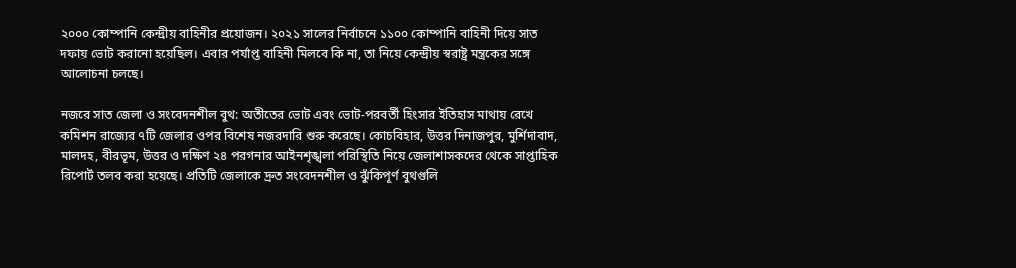২০০০ কোম্পানি কেন্দ্রীয় বাহিনীর প্রয়োজন। ২০২১ সালের নির্বাচনে ১১০০ কোম্পানি বাহিনী দিয়ে সাত দফায় ভোট করানো হয়েছিল। এবার পর্যাপ্ত বাহিনী মিলবে কি না, তা নিয়ে কেন্দ্রীয় স্বরাষ্ট্র মন্ত্রকের সঙ্গে আলোচনা চলছে।

নজরে সাত জেলা ও সংবেদনশীল বুথ: অতীতের ভোট এবং ভোট-পরবর্তী হিংসার ইতিহাস মাথায় রেখে কমিশন রাজ্যের ৭টি জেলার ওপর বিশেষ নজরদারি শুরু করেছে। কোচবিহার, উত্তর দিনাজপুর, মুর্শিদাবাদ, মালদহ, বীরভূম, উত্তর ও দক্ষিণ ২৪ পরগনার আইনশৃঙ্খলা পরিস্থিতি নিয়ে জেলাশাসকদের থেকে সাপ্তাহিক রিপোর্ট তলব করা হয়েছে। প্রতিটি জেলাকে দ্রুত সংবেদনশীল ও ঝুঁকিপূর্ণ বুথগুলি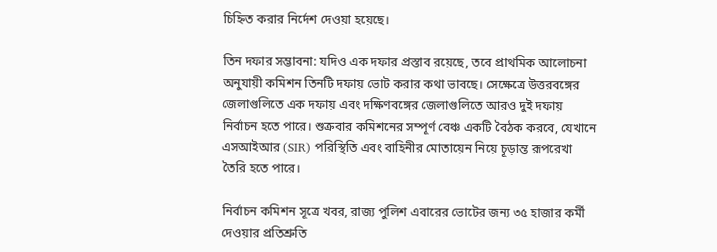চিহ্নিত করার নির্দেশ দেওয়া হয়েছে।

তিন দফার সম্ভাবনা: যদিও এক দফার প্রস্তাব রয়েছে, তবে প্রাথমিক আলোচনা অনুযায়ী কমিশন তিনটি দফায় ভোট করার কথা ভাবছে। সেক্ষেত্রে উত্তরবঙ্গের জেলাগুলিতে এক দফায় এবং দক্ষিণবঙ্গের জেলাগুলিতে আরও দুই দফায় নির্বাচন হতে পারে। শুক্রবার কমিশনের সম্পূর্ণ বেঞ্চ একটি বৈঠক করবে, যেখানে এসআইআর (SIR) পরিস্থিতি এবং বাহিনীর মোতায়েন নিয়ে চূড়ান্ত রূপরেখা তৈরি হতে পারে।

নির্বাচন কমিশন সূত্রে খবর, রাজ্য পুলিশ এবারের ভোটের জন্য ৩৫ হাজার কর্মী দেওয়ার প্রতিশ্রুতি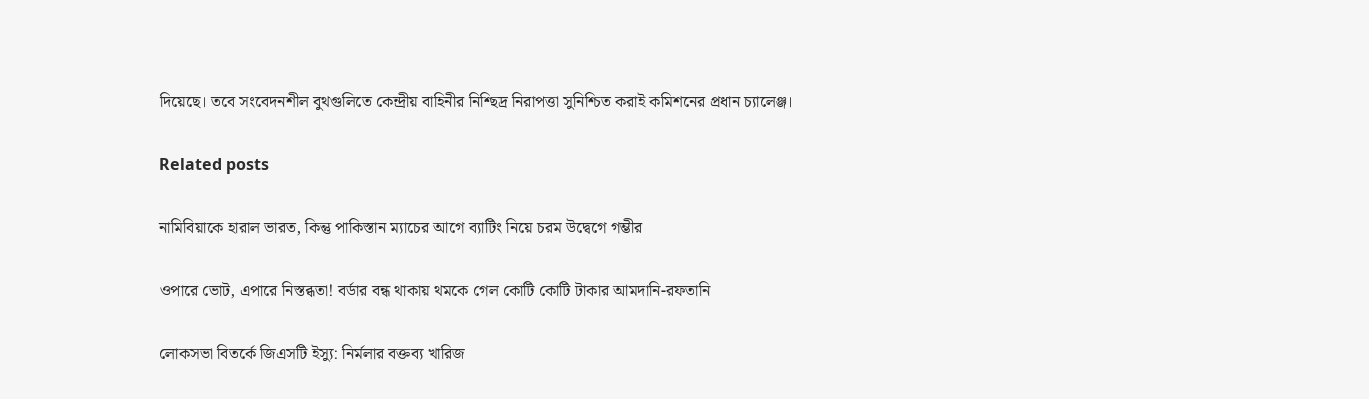দিয়েছে। তবে সংবেদনশীল বুথগুলিতে কেন্দ্রীয় বাহিনীর নিশ্ছিদ্র নিরাপত্তা সুনিশ্চিত করাই কমিশনের প্রধান চ্যালেঞ্জ।

Related posts

নামিবিয়াকে হারাল ভারত, কিন্তু পাকিস্তান ম্যাচের আগে ব্যাটিং নিয়ে চরম উদ্বেগে গম্ভীর

ওপারে ভোট, এপারে নিস্তব্ধতা! বর্ডার বন্ধ থাকায় থমকে গেল কোটি কোটি টাকার আমদানি-রফতানি

লোকসভা বিতর্কে জিএসটি ইস্যু: নির্মলার বক্তব্য খারিজ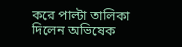করে পাল্টা তালিকা দিলেন অভিষেক